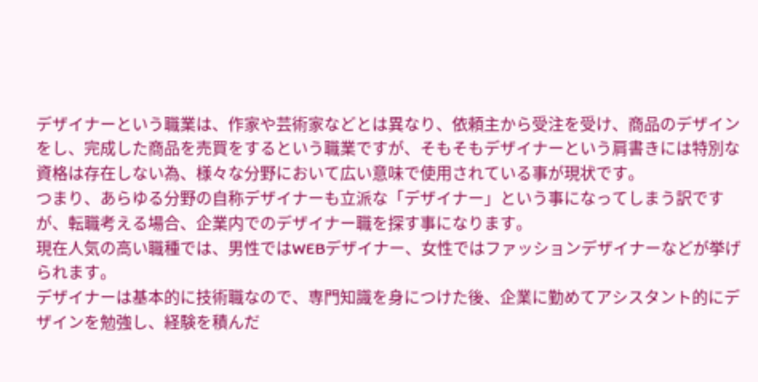デザイナーという職業は、作家や芸術家などとは異なり、依頼主から受注を受け、商品のデザインをし、完成した商品を売買をするという職業ですが、そもそもデザイナーという肩書きには特別な資格は存在しない為、様々な分野において広い意味で使用されている事が現状です。
つまり、あらゆる分野の自称デザイナーも立派な「デザイナー」という事になってしまう訳ですが、転職考える場合、企業内でのデザイナー職を探す事になります。
現在人気の高い職種では、男性ではWEBデザイナー、女性ではファッションデザイナーなどが挙げられます。
デザイナーは基本的に技術職なので、専門知識を身につけた後、企業に勤めてアシスタント的にデザインを勉強し、経験を積んだ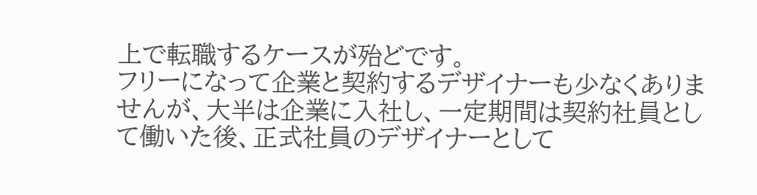上で転職するケースが殆どです。
フリーになって企業と契約するデザイナーも少なくありませんが、大半は企業に入社し、一定期間は契約社員として働いた後、正式社員のデザイナーとして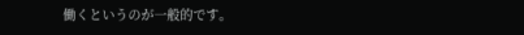働くというのが一般的です。